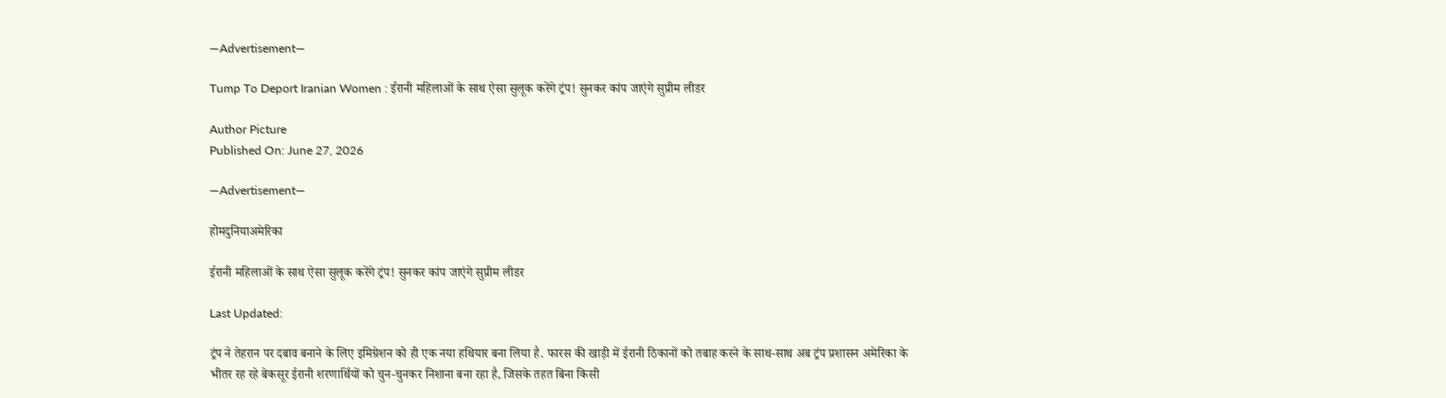—Advertisement—

Tump To Deport Iranian Women : ईरानी महिलाओं के साथ ऐसा सुलूक करेंगे ट्रंप! सुनकर कांप जाएंगे सुप्रीम लीडर

Author Picture
Published On: June 27, 2026

—Advertisement—

होमदुनियाअमेरिका

ईरानी महिलाओं के साथ ऐसा सुलूक करेंगे ट्रंप! सुनकर कांप जाएंगे सुप्रीम लीडर

Last Updated:

ट्रंप ने तेहरान पर दबाव बनाने के लिए इमिग्रेशन को ही एक नया हथियार बना लिया है. फारस की खाड़ी में ईरानी ठिकानों को तबाह करने के साथ-साथ अब ट्रंप प्रशासन अमेरिका के भीतर रह रहे बेकसूर ईरानी शरणार्थियों को चुन-चुनकर निशाना बना रहा है, जिसके तहत बिना किसी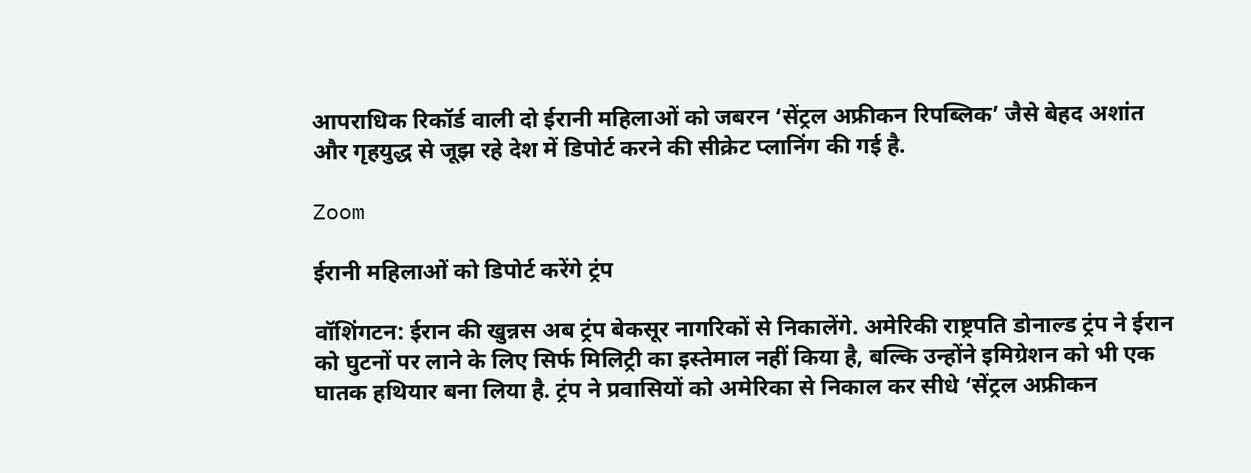आपराधिक रिकॉर्ड वाली दो ईरानी महिलाओं को जबरन ‘सेंट्रल अफ्रीकन रिपब्लिक’ जैसे बेहद अशांत और गृहयुद्ध से जूझ रहे देश में डिपोर्ट करने की सीक्रेट प्लानिंग की गई है.

Zoom

ईरानी महिलाओं को डिपोर्ट करेंगे ट्रंप

वॉशिंगटन: ईरान की खुन्नस अब ट्रंप बेकसूर नागरिकों से निकालेंगे. अमेरिकी राष्ट्रपति डोनाल्ड ट्रंप ने ईरान को घुटनों पर लाने के लिए सिर्फ मिलिट्री का इस्तेमाल नहीं किया है, बल्कि उन्होंने इमिग्रेशन को भी एक घातक हथियार बना लिया है. ट्रंप ने प्रवासियों को अमेरिका से निकाल कर सीधे ‘सेंट्रल अफ्रीकन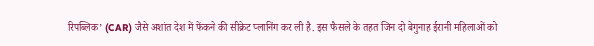रिपब्लिक’ (CAR) जैसे अशांत देश में फेंकने की सीक्रेट प्लानिंग कर ली है. इस फैसले के तहत जिन दो बेगुनाह ईरानी महिलाओं को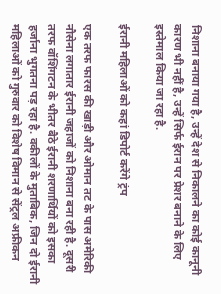निशाना बनाया गया है, उन्हें देश से निकालने का कोई कानूनी कारण भी नहीं है, उन्हें सिर्फ ईरान पर प्रेशर बनाने के लिए इस्तेमाल किया जा रहा है.

ईरानी महिलाओं को कहां डिपोर्ट करेंगे ट्रंप

एक तरफ फारस की खाड़ी और ओमान तट के पास अमेरिकी नौसेना लगातार ईरानी जहाजों को निशाना बना रही है. दूसरी तरफ वॉशिंगटन के भीतर बैठे ईरानी शरणार्थियों को इसका हर्जाना भुगतना पड़ रहा है. वकीलों के मुताबिक, जिन दो ईरानी महिलाओं को गुरुवार को विशेष विमान से सेंट्रल अफ्रीकन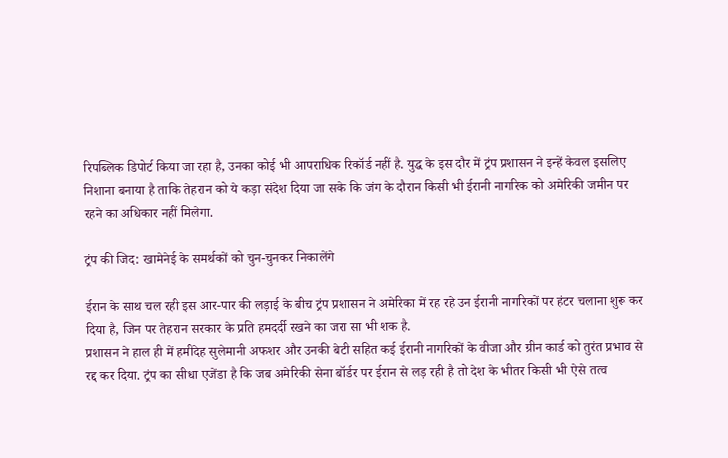रिपब्लिक डिपोर्ट किया जा रहा है, उनका कोई भी आपराधिक रिकॉर्ड नहीं है. युद्ध के इस दौर में ट्रंप प्रशासन ने इन्हें केवल इसलिए निशाना बनाया है ताकि तेहरान को ये कड़ा संदेश दिया जा सके कि जंग के दौरान किसी भी ईरानी नागरिक को अमेरिकी जमीन पर रहने का अधिकार नहीं मिलेगा.

ट्रंप की जिद: खामेनेई के समर्थकों को चुन-चुनकर निकालेंगे

ईरान के साथ चल रही इस आर-पार की लड़ाई के बीच ट्रंप प्रशासन ने अमेरिका में रह रहे उन ईरानी नागरिकों पर हंटर चलाना शुरू कर दिया है, जिन पर तेहरान सरकार के प्रति हमदर्दी रखने का जरा सा भी शक है.
प्रशासन ने हाल ही में हमीदेह सुलेमानी अफशर और उनकी बेटी सहित कई ईरानी नागरिकों के वीजा और ग्रीन कार्ड को तुरंत प्रभाव से रद्द कर दिया. ट्रंप का सीधा एजेंडा है कि जब अमेरिकी सेना बॉर्डर पर ईरान से लड़ रही है तो देश के भीतर किसी भी ऐसे तत्व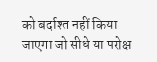को बर्दाश्त नहीं किया जाएगा जो सीधे या परोक्ष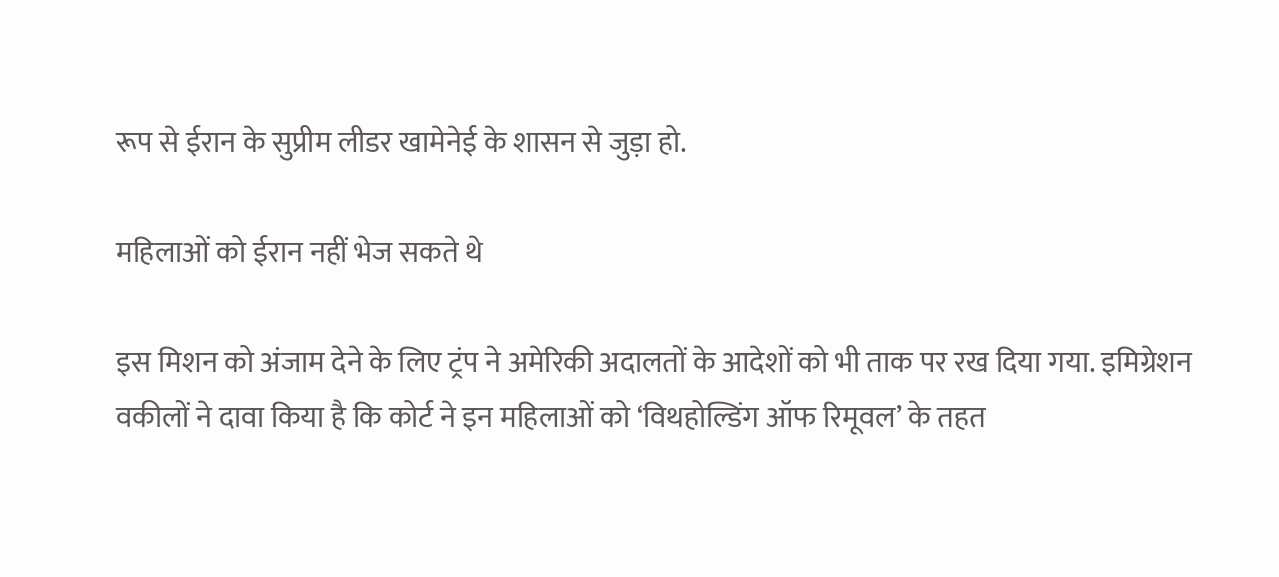रूप से ईरान के सुप्रीम लीडर खामेनेई के शासन से जुड़ा हो.

महिलाओं को ईरान नहीं भेज सकते थे

इस मिशन को अंजाम देने के लिए ट्रंप ने अमेरिकी अदालतों के आदेशों को भी ताक पर रख दिया गया. इमिग्रेशन वकीलों ने दावा किया है कि कोर्ट ने इन महिलाओं को ‘विथहोल्डिंग ऑफ रिमूवल’ के तहत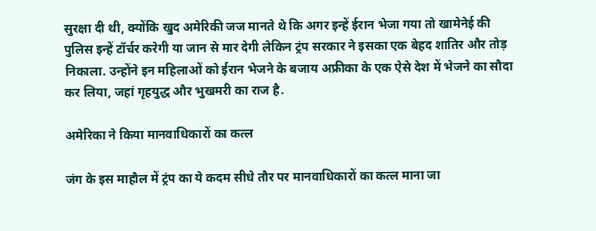सुरक्षा दी थी, क्योंकि खुद अमेरिकी जज मानते थे कि अगर इन्हें ईरान भेजा गया तो खामेनेई की पुलिस इन्हें टॉर्चर करेगी या जान से मार देगी लेकिन ट्रंप सरकार ने इसका एक बेहद शातिर और तोड़ निकाला. उन्होंने इन महिलाओं को ईरान भेजने के बजाय अफ्रीका के एक ऐसे देश में भेजने का सौदा कर लिया, जहां गृहयुद्ध और भुखमरी का राज है.

अमेरिका ने किया मानवाधिकारों का कत्ल

जंग के इस माहौल में ट्रंप का ये कदम सीधे तौर पर मानवाधिकारों का कत्ल माना जा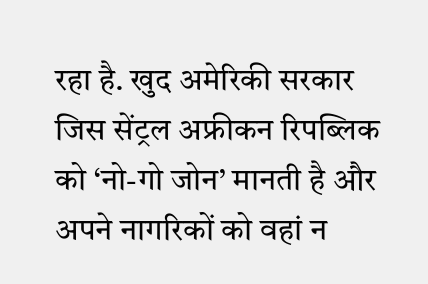रहा है. खुद अमेरिकी सरकार जिस सेंट्रल अफ्रीकन रिपब्लिक को ‘नो-गो जोन’ मानती है और अपने नागरिकों को वहां न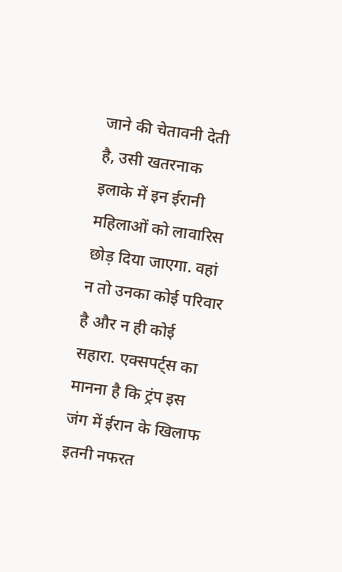जाने की चेतावनी देती है, उसी खतरनाक इलाके में इन ईरानी महिलाओं को लावारिस छोड़ दिया जाएगा. वहां न तो उनका कोई परिवार है और न ही कोई सहारा. एक्सपर्ट्स का मानना है कि ट्रंप इस जंग में ईरान के खिलाफ इतनी नफरत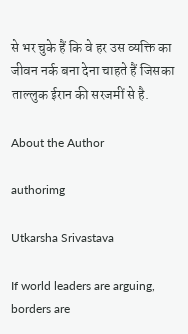से भर चुके हैं कि वे हर उस व्यक्ति का जीवन नर्क बना देना चाहते हैं जिसका ताल्लुक ईरान की सरजमीं से है.

About the Author

authorimg

Utkarsha Srivastava

If world leaders are arguing, borders are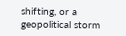shifting, or a geopolitical storm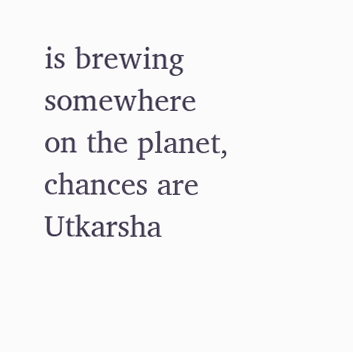is brewing somewhere on the planet, chances are Utkarsha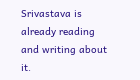Srivastava is already reading and writing about it.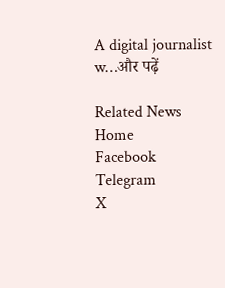A digital journalist w…और पढ़ें

Related News
Home
Facebook
Telegram
X